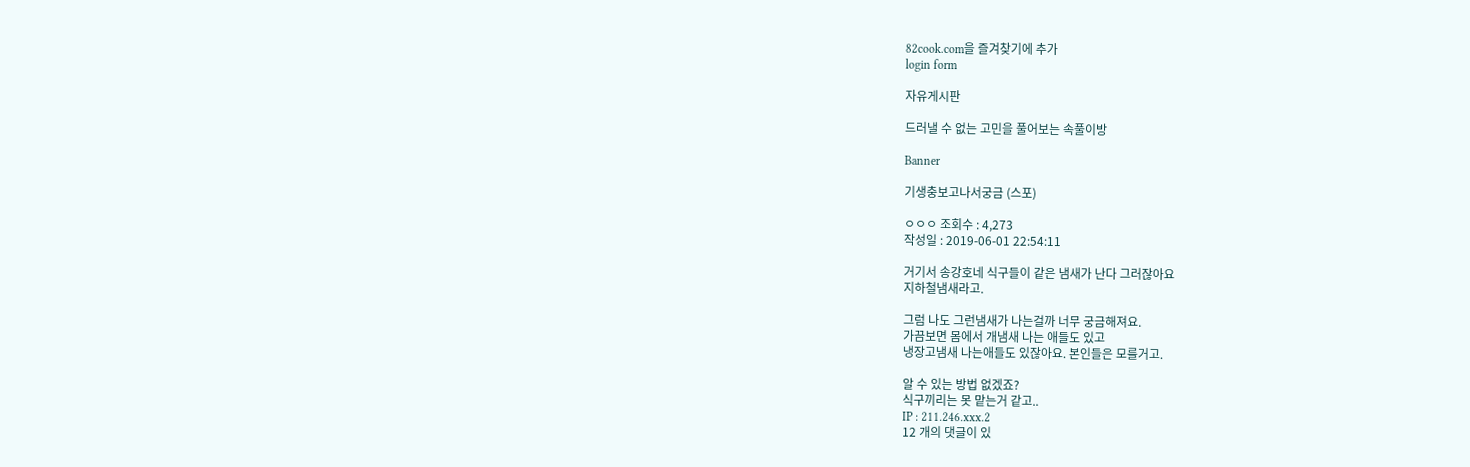82cook.com을 즐겨찾기에 추가
login form

자유게시판

드러낼 수 없는 고민을 풀어보는 속풀이방

Banner

기생충보고나서궁금 (스포)

ㅇㅇㅇ 조회수 : 4,273
작성일 : 2019-06-01 22:54:11

거기서 송강호네 식구들이 같은 냄새가 난다 그러잖아요
지하철냄새라고.

그럼 나도 그런냄새가 나는걸까 너무 궁금해져요.
가끔보면 몸에서 개냄새 나는 애들도 있고
냉장고냄새 나는애들도 있잖아요. 본인들은 모를거고.

알 수 있는 방법 없겠죠?
식구끼리는 못 맡는거 같고..
IP : 211.246.xxx.2
12 개의 댓글이 있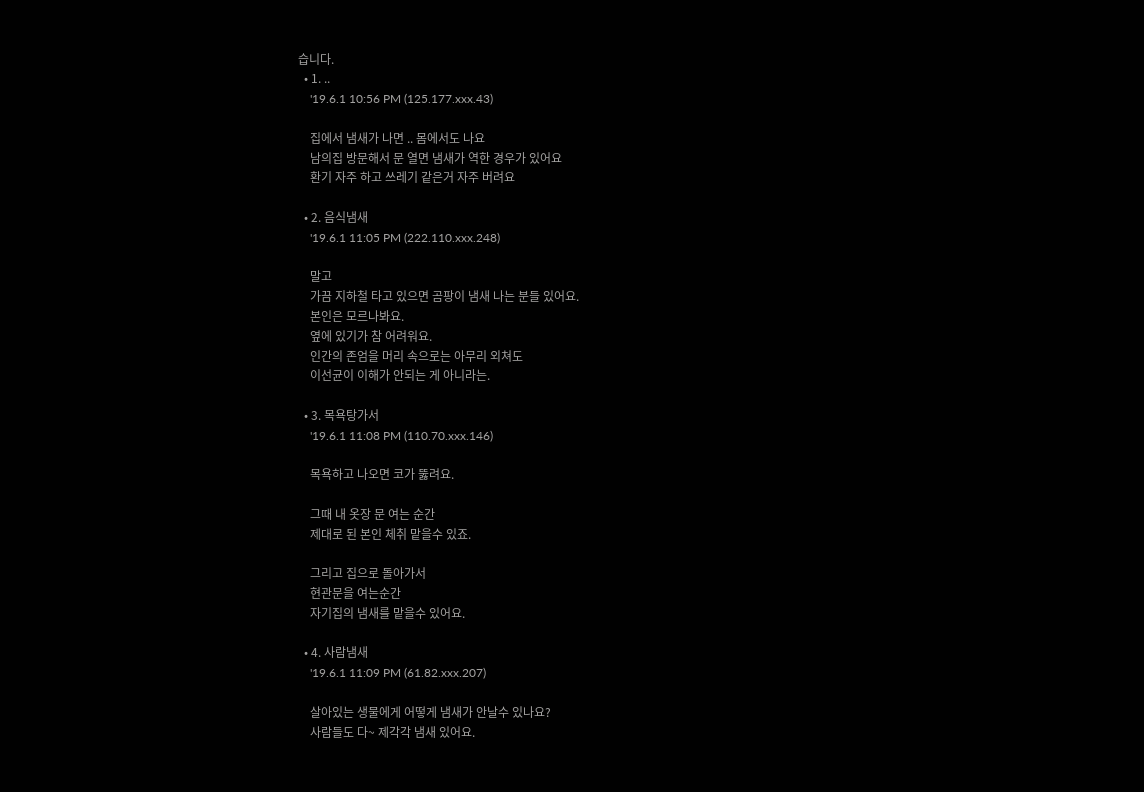습니다.
  • 1. ..
    '19.6.1 10:56 PM (125.177.xxx.43)

    집에서 냄새가 나면 .. 몸에서도 나요
    남의집 방문해서 문 열면 냄새가 역한 경우가 있어요
    환기 자주 하고 쓰레기 같은거 자주 버려요

  • 2. 음식냄새
    '19.6.1 11:05 PM (222.110.xxx.248)

    말고
    가끔 지하철 타고 있으면 곰팡이 냄새 나는 분들 있어요.
    본인은 모르나봐요.
    옆에 있기가 참 어려워요.
    인간의 존엄을 머리 속으로는 아무리 외쳐도
    이선균이 이해가 안되는 게 아니라는.

  • 3. 목욕탕가서
    '19.6.1 11:08 PM (110.70.xxx.146)

    목욕하고 나오면 코가 뚫려요.

    그때 내 옷장 문 여는 순간
    제대로 된 본인 체취 맡을수 있죠.

    그리고 집으로 돌아가서
    현관문을 여는순간
    자기집의 냄새를 맡을수 있어요.

  • 4. 사람냄새
    '19.6.1 11:09 PM (61.82.xxx.207)

    살아있는 생물에게 어떻게 냄새가 안날수 있나요?
    사람들도 다~ 제각각 냄새 있어요.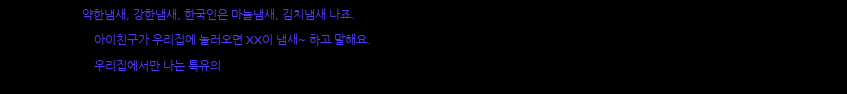약한냄새, 강한냄새, 한국인은 마늘냄새, 김치냄새 나죠.
    아이친구가 우리집에 놀러오면 XX이 냄새~ 하고 말해요.
    우리집에서만 나는 특유의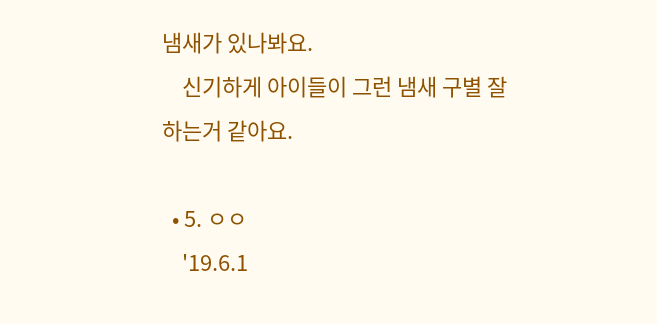냄새가 있나봐요.
    신기하게 아이들이 그런 냄새 구별 잘 하는거 같아요.

  • 5. ㅇㅇ
    '19.6.1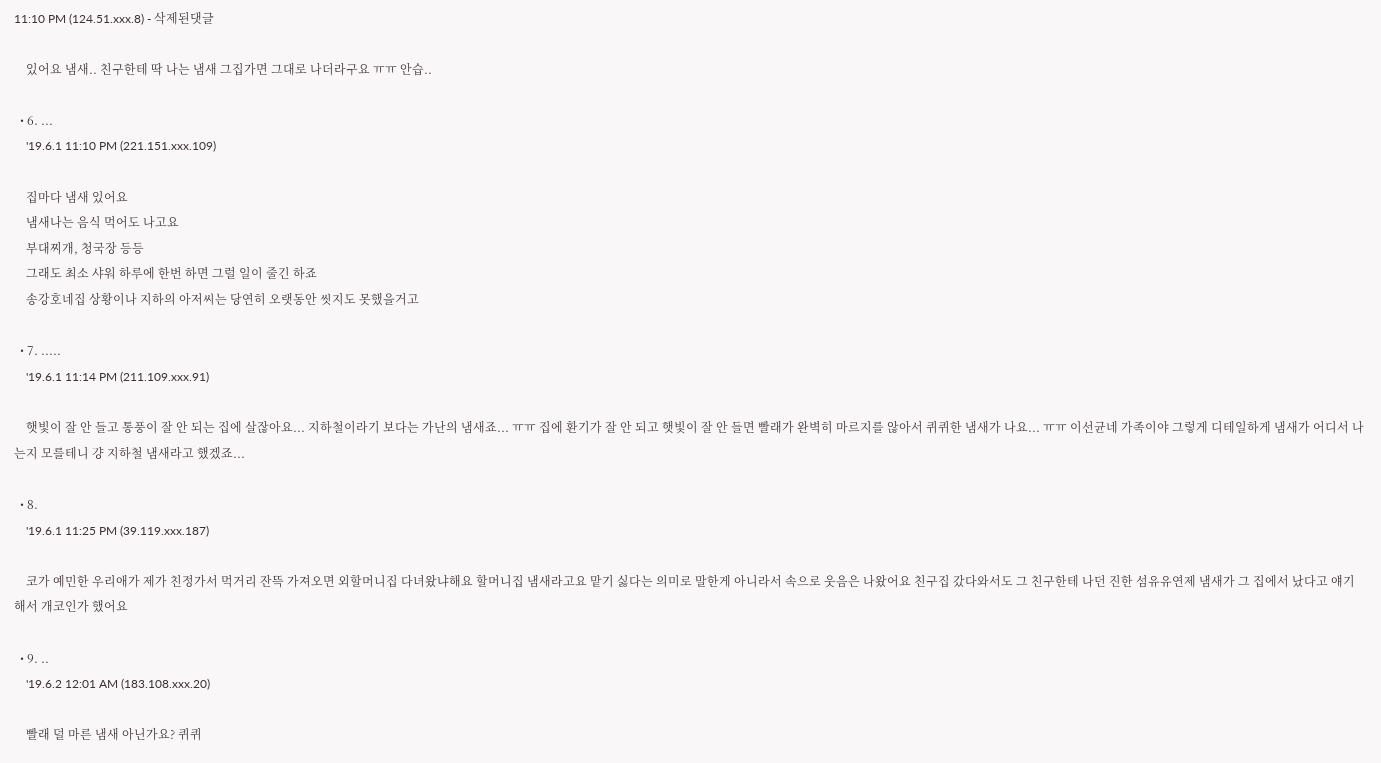11:10 PM (124.51.xxx.8) - 삭제된댓글

    있어요 냄새.. 친구한테 딱 나는 냄새 그집가면 그대로 나더라구요 ㅠㅠ 안습..

  • 6. ...
    '19.6.1 11:10 PM (221.151.xxx.109)

    집마다 냄새 있어요
    냄새나는 음식 먹어도 나고요
    부대찌개, 청국장 등등
    그래도 최소 샤워 하루에 한번 하면 그럴 일이 줄긴 하죠
    송강호네집 상황이나 지하의 아저씨는 당연히 오랫동안 씻지도 못했을거고

  • 7. .....
    '19.6.1 11:14 PM (211.109.xxx.91)

    햇빛이 잘 안 들고 통풍이 잘 안 되는 집에 살잖아요... 지하철이라기 보다는 가난의 냄새죠... ㅠㅠ 집에 환기가 잘 안 되고 햇빛이 잘 안 들면 빨래가 완벽히 마르지를 않아서 퀴퀴한 냄새가 나요... ㅠㅠ 이선균네 가족이야 그렇게 디테일하게 냄새가 어디서 나는지 모를테니 걍 지하철 냄새라고 했겠죠...

  • 8.
    '19.6.1 11:25 PM (39.119.xxx.187)

    코가 예민한 우리애가 제가 친정가서 먹거리 잔뜩 가져오면 외할머니집 다녀왔냐해요 할머니집 냄새라고요 맡기 싫다는 의미로 말한게 아니라서 속으로 웃음은 나왔어요 친구집 갔다와서도 그 친구한테 나던 진한 섬유유연제 냄새가 그 집에서 났다고 얘기해서 개코인가 했어요

  • 9. ..
    '19.6.2 12:01 AM (183.108.xxx.20)

    빨래 덜 마른 냄새 아닌가요? 퀴퀴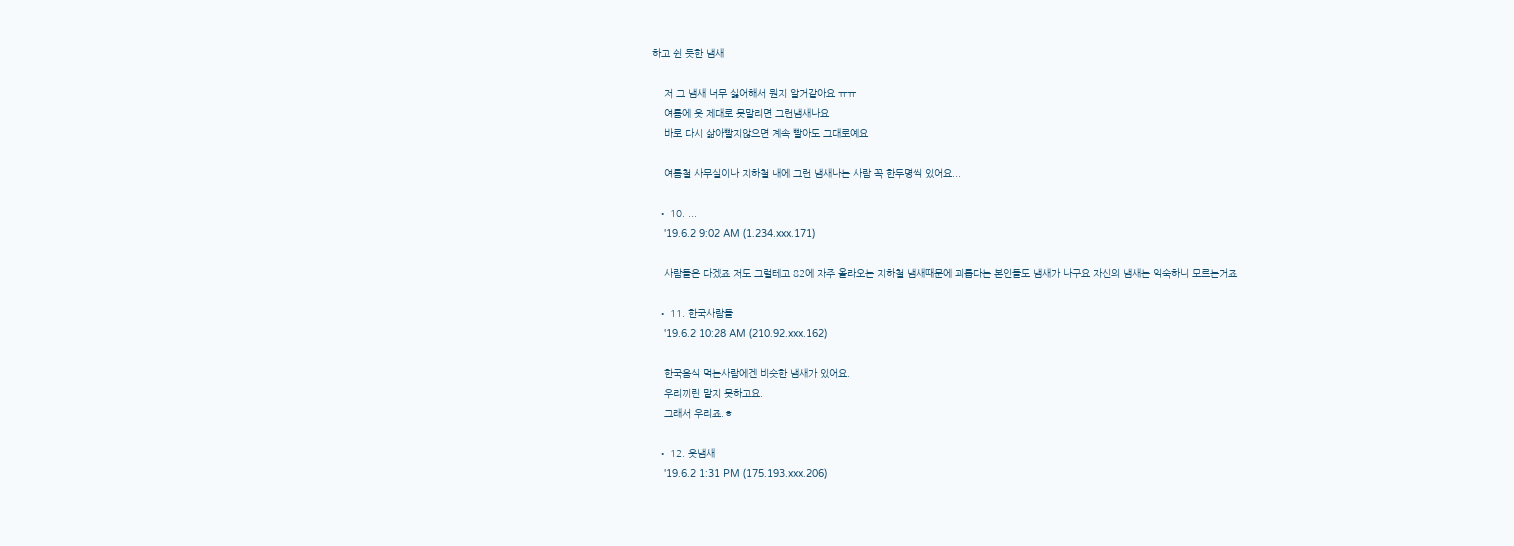하고 쉰 듯한 냄새

    저 그 냄새 너무 싫어해서 뭔지 알거같아요 ㅠㅠ
    여름에 옷 제대로 못말리면 그런냄새나요
    바로 다시 삶아빨지않으면 계속 빨아도 그대로예요

    여름철 사무실이나 지하철 내에 그런 냄새나는 사람 꼭 한두명씩 있어요...

  • 10. ...
    '19.6.2 9:02 AM (1.234.xxx.171)

    사람들은 다겠죠 저도 그럴테고 82에 자주 올라오는 지하철 냄새때문에 괴롭다는 본인들도 냄새가 나구요 자신의 냄새는 익숙하니 모르는거죠

  • 11. 한국사람들
    '19.6.2 10:28 AM (210.92.xxx.162)

    한국음식 먹는사람에겐 비슷한 냄새가 있어요.
    우리끼린 맡지 못하고요.
    그래서 우리죠.ㅎ

  • 12. 옷냄새
    '19.6.2 1:31 PM (175.193.xxx.206)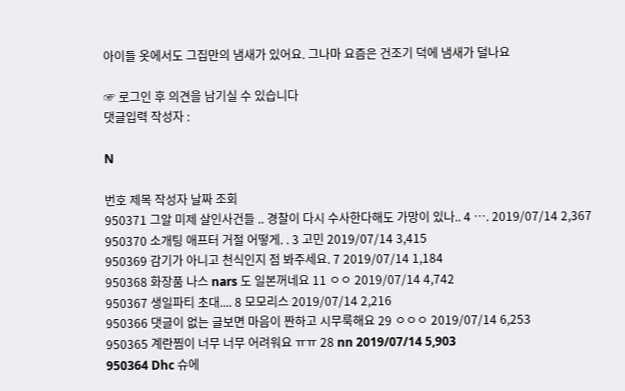아이들 옷에서도 그집만의 냄새가 있어요. 그나마 요즘은 건조기 덕에 냄새가 덜나요

☞ 로그인 후 의견을 남기실 수 있습니다
댓글입력 작성자 :

N

번호 제목 작성자 날짜 조회
950371 그알 미제 살인사건들 .. 경찰이 다시 수사한다해도 가망이 있나.. 4 …. 2019/07/14 2,367
950370 소개팅 애프터 거절 어떻게. . 3 고민 2019/07/14 3,415
950369 감기가 아니고 천식인지 점 봐주세요. 7 2019/07/14 1,184
950368 화장품 나스 nars 도 일본꺼네요 11 ㅇㅇ 2019/07/14 4,742
950367 생일파티 초대.... 8 모모리스 2019/07/14 2,216
950366 댓글이 없는 글보면 마음이 짠하고 시무룩해요 29 ㅇㅇㅇ 2019/07/14 6,253
950365 계란찜이 너무 너무 어려워요 ㅠㅠ 28 nn 2019/07/14 5,903
950364 Dhc 슈에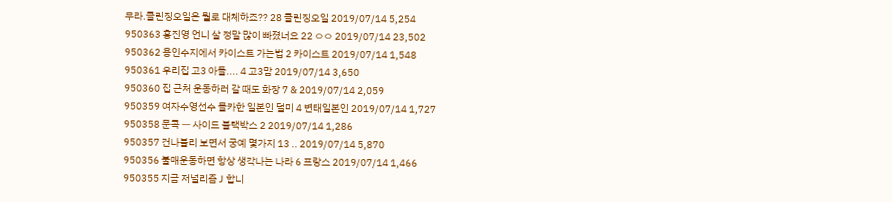무라.클린징오일은 뭘로 대체하죠?? 28 클린징오일 2019/07/14 5,254
950363 홍진영 언니 살 정말 많이 빠졌너요 22 ㅇㅇ 2019/07/14 23,502
950362 용인수지에서 카이스트 가는법 2 카이스트 2019/07/14 1,548
950361 우리집 고3 아들.... 4 고3맘 2019/07/14 3,650
950360 집 근처 운동하러 갈 때도 화장 7 & 2019/07/14 2,059
950359 여자수영선수 몰카한 일본인 덜미 4 변태일본인 2019/07/14 1,727
950358 문콕 ㅡ 사이드 블랙박스 2 2019/07/14 1,286
950357 건나블리 보면서 궁예 몇가지 13 .. 2019/07/14 5,870
950356 불매운동하면 항상 생각나는 나라 6 프랑스 2019/07/14 1,466
950355 지금 저널리즘 J 합니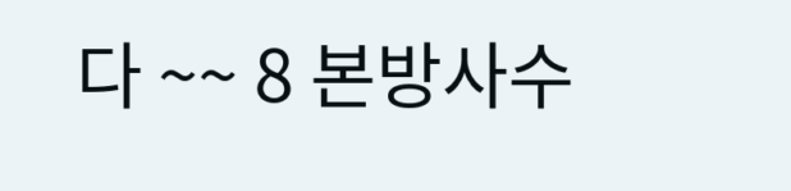다 ~~ 8 본방사수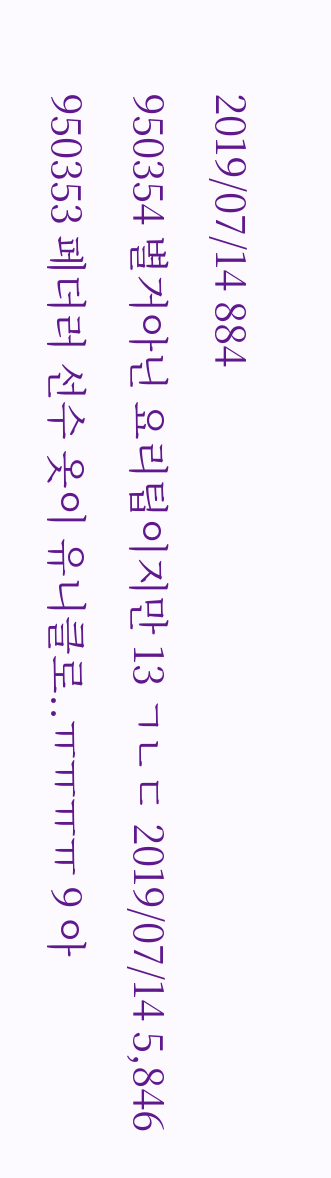2019/07/14 884
950354 별거아닌 요리팁이지만 13 ㄱㄴㄷ 2019/07/14 5,846
950353 페더러 선수 옷이 유니클로..ㅠㅠㅠㅠ 9 아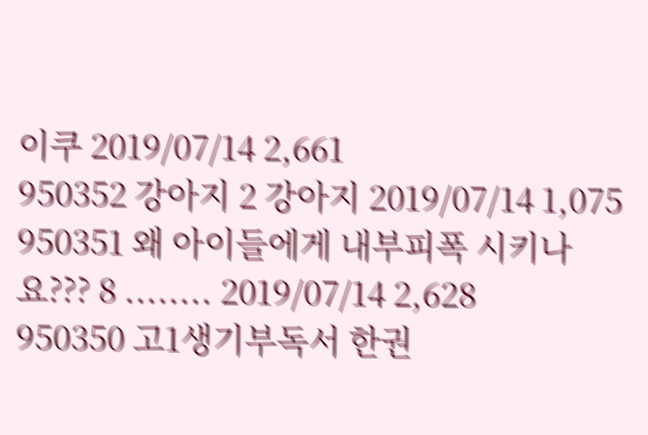이쿠 2019/07/14 2,661
950352 강아지 2 강아지 2019/07/14 1,075
950351 왜 아이들에게 내부피폭 시키나요??? 8 ........ 2019/07/14 2,628
950350 고1생기부독서 한권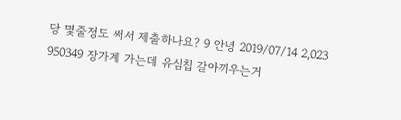당 몇줄정도 써서 제출하나요? 9 안녕 2019/07/14 2,023
950349 장가계 가는데 유심칩 갈아끼우는거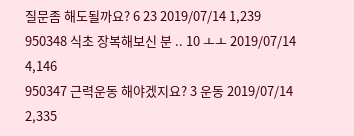질문좀 해도될까요? 6 23 2019/07/14 1,239
950348 식초 장복해보신 분 .. 10 ㅗㅗ 2019/07/14 4,146
950347 근력운동 해야겠지요? 3 운동 2019/07/14 2,335